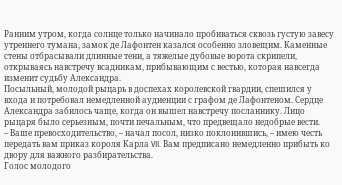Ранним утром, когда солнце только начинало пробиваться сквозь густую завесу утреннего тумана, замок де Лафонтен казался особенно зловещим. Каменные стены отбрасывали длинные тени, а тяжелые дубовые ворота скрипели, открываясь навстречу всадникам, прибывающим с вестью, которая навсегда изменит судьбу Александра.
Посыльный, молодой рыцарь в доспехах королевской гвардии, спешился у входа и потребовал немедленной аудиенции с графом де Лафонтеном. Сердце Александра забилось чаще, когда он вышел навстречу посланнику. Лицо рыцаря было серьезным, почти печальным, что предвещало недобрые вести.
– Ваше превосходительство, – начал посол, низко поклонившись, – имею честь передать вам приказ короля Карла VII. Вам предписано немедленно прибыть ко двору для важного разбирательства.
Голос молодого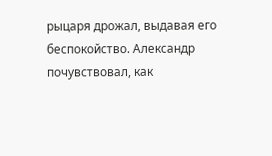рыцаря дрожал, выдавая его беспокойство. Александр почувствовал, как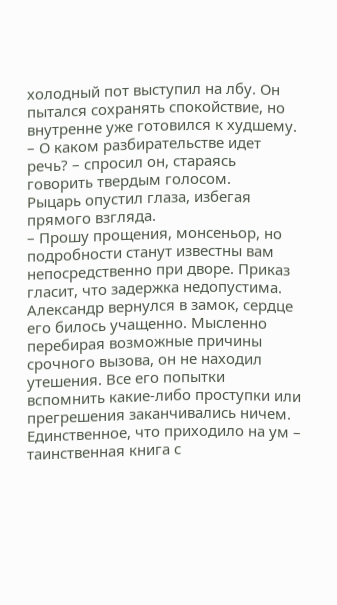холодный пот выступил на лбу. Он пытался сохранять спокойствие, но внутренне уже готовился к худшему.
– О каком разбирательстве идет речь? – спросил он, стараясь говорить твердым голосом.
Рыцарь опустил глаза, избегая прямого взгляда.
– Прошу прощения, монсеньор, но подробности станут известны вам непосредственно при дворе. Приказ гласит, что задержка недопустима.
Александр вернулся в замок, сердце его билось учащенно. Мысленно перебирая возможные причины срочного вызова, он не находил утешения. Все его попытки вспомнить какие-либо проступки или прегрешения заканчивались ничем. Единственное, что приходило на ум – таинственная книга с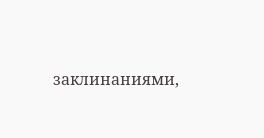заклинаниями,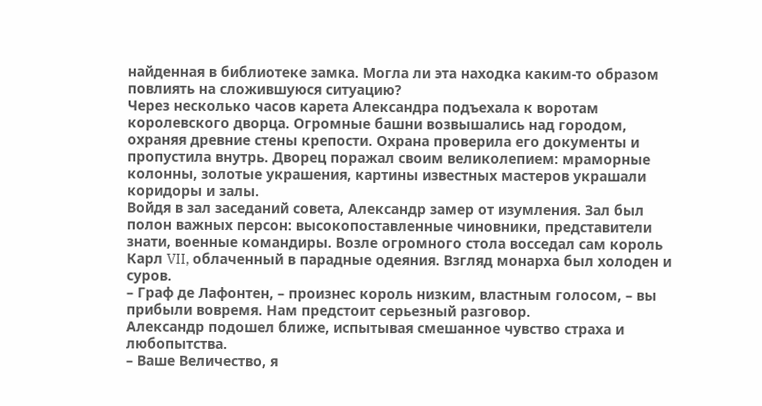найденная в библиотеке замка. Могла ли эта находка каким-то образом повлиять на сложившуюся ситуацию?
Через несколько часов карета Александра подъехала к воротам королевского дворца. Огромные башни возвышались над городом, охраняя древние стены крепости. Охрана проверила его документы и пропустила внутрь. Дворец поражал своим великолепием: мраморные колонны, золотые украшения, картины известных мастеров украшали коридоры и залы.
Войдя в зал заседаний совета, Александр замер от изумления. Зал был полон важных персон: высокопоставленные чиновники, представители знати, военные командиры. Возле огромного стола восседал сам король Карл VII, облаченный в парадные одеяния. Взгляд монарха был холоден и суров.
– Граф де Лафонтен, – произнес король низким, властным голосом, – вы прибыли вовремя. Нам предстоит серьезный разговор.
Александр подошел ближе, испытывая смешанное чувство страха и любопытства.
– Ваше Величество, я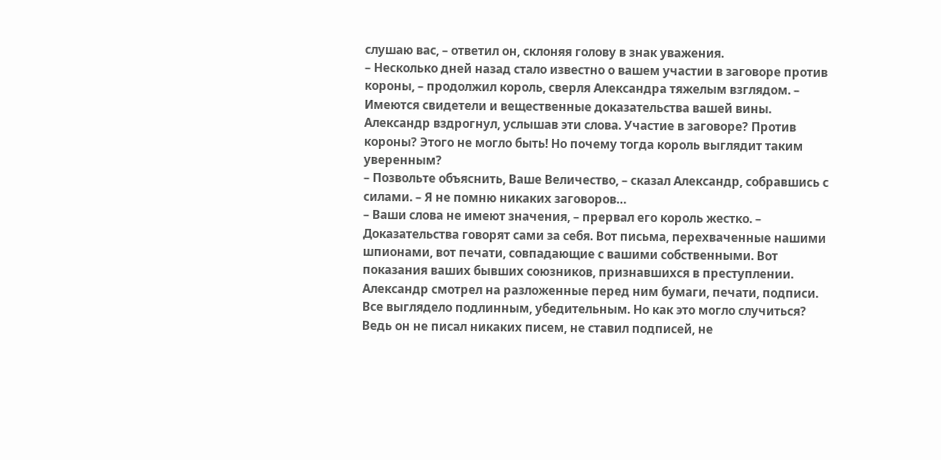слушаю вас, – ответил он, склоняя голову в знак уважения.
– Несколько дней назад стало известно о вашем участии в заговоре против короны, – продолжил король, сверля Александра тяжелым взглядом. – Имеются свидетели и вещественные доказательства вашей вины.
Александр вздрогнул, услышав эти слова. Участие в заговоре? Против короны? Этого не могло быть! Но почему тогда король выглядит таким уверенным?
– Позвольте объяснить, Ваше Величество, – сказал Александр, собравшись с силами. – Я не помню никаких заговоров…
– Ваши слова не имеют значения, – прервал его король жестко. – Доказательства говорят сами за себя. Вот письма, перехваченные нашими шпионами, вот печати, совпадающие с вашими собственными. Вот показания ваших бывших союзников, признавшихся в преступлении.
Александр смотрел на разложенные перед ним бумаги, печати, подписи. Все выглядело подлинным, убедительным. Но как это могло случиться? Ведь он не писал никаких писем, не ставил подписей, не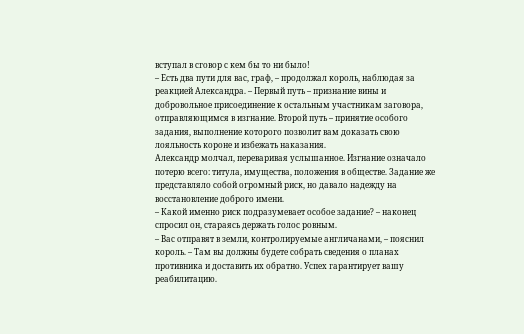вступал в сговор с кем бы то ни было!
– Есть два пути для вас, граф, – продолжал король, наблюдая за реакцией Александра. – Первый путь – признание вины и добровольное присоединение к остальным участникам заговора, отправляющимся в изгнание. Второй путь – принятие особого задания, выполнение которого позволит вам доказать свою лояльность короне и избежать наказания.
Александр молчал, переваривая услышанное. Изгнание означало потерю всего: титула, имущества, положения в обществе. Задание же представляло собой огромный риск, но давало надежду на восстановление доброго имени.
– Какой именно риск подразумевает особое задание? – наконец спросил он, стараясь держать голос ровным.
– Вас отправят в земли, контролируемые англичанами, – пояснил король. – Там вы должны будете собрать сведения о планах противника и доставить их обратно. Успех гарантирует вашу реабилитацию.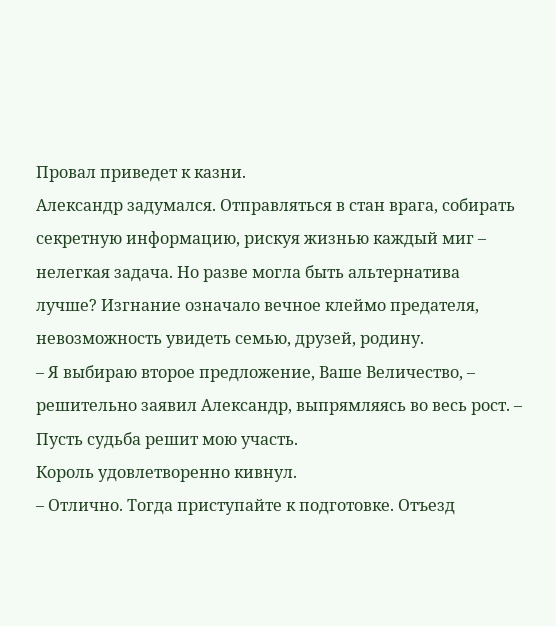Провал приведет к казни.
Александр задумался. Отправляться в стан врага, собирать секретную информацию, рискуя жизнью каждый миг – нелегкая задача. Но разве могла быть альтернатива лучше? Изгнание означало вечное клеймо предателя, невозможность увидеть семью, друзей, родину.
– Я выбираю второе предложение, Ваше Величество, – решительно заявил Александр, выпрямляясь во весь рост. – Пусть судьба решит мою участь.
Король удовлетворенно кивнул.
– Отлично. Тогда приступайте к подготовке. Отъезд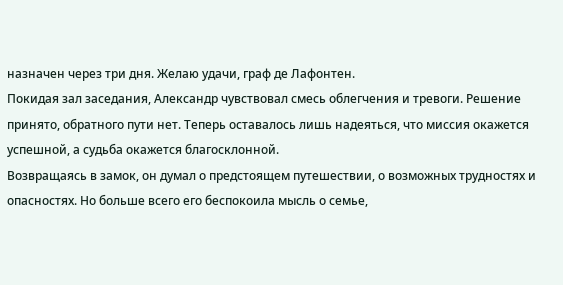назначен через три дня. Желаю удачи, граф де Лафонтен.
Покидая зал заседания, Александр чувствовал смесь облегчения и тревоги. Решение принято, обратного пути нет. Теперь оставалось лишь надеяться, что миссия окажется успешной, а судьба окажется благосклонной.
Возвращаясь в замок, он думал о предстоящем путешествии, о возможных трудностях и опасностях. Но больше всего его беспокоила мысль о семье,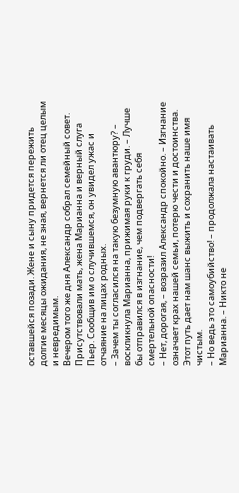оставшейся позади. Жене и сыну придется пережить долгие месяцы ожидания, не зная, вернется ли отец целым и невредимым.
Вечером того же дня Александр собрал семейный совет. Присутствовали мать, жена Марианна и верный слуга Пьер. Сообщив им о случившемся, он увидел ужас и отчаяние на лицах родных.
– Зачем ты согласился на такую безумную авантюру? – воскликнула Марианна, прижимая руки к груди. – Лучше бы отправился в изгнание, чем подвергать себя смертельной опасности!
– Нет, дорогая, – возразил Александр спокойно. – Изгнание означает крах нашей семьи, потерю чести и достоинства. Этот путь дает нам шанс выжить и сохранить наше имя чистым.
– Но ведь это самоубийство! – продолжала настаивать Марианна. – Никто не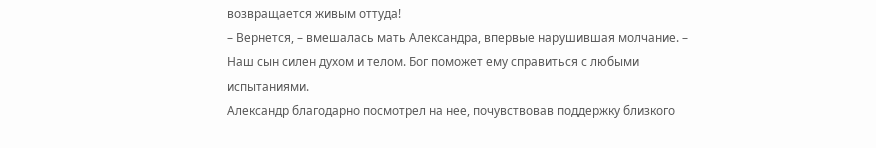возвращается живым оттуда!
– Вернется, – вмешалась мать Александра, впервые нарушившая молчание. – Наш сын силен духом и телом. Бог поможет ему справиться с любыми испытаниями.
Александр благодарно посмотрел на нее, почувствовав поддержку близкого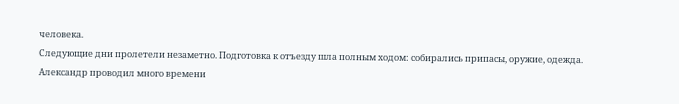человека.
Следующие дни пролетели незаметно. Подготовка к отъезду шла полным ходом: собирались припасы, оружие, одежда. Александр проводил много времени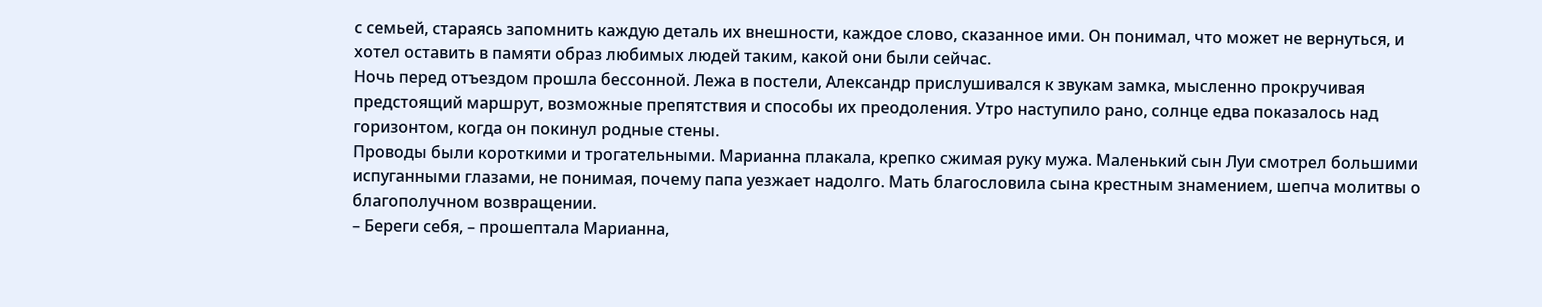с семьей, стараясь запомнить каждую деталь их внешности, каждое слово, сказанное ими. Он понимал, что может не вернуться, и хотел оставить в памяти образ любимых людей таким, какой они были сейчас.
Ночь перед отъездом прошла бессонной. Лежа в постели, Александр прислушивался к звукам замка, мысленно прокручивая предстоящий маршрут, возможные препятствия и способы их преодоления. Утро наступило рано, солнце едва показалось над горизонтом, когда он покинул родные стены.
Проводы были короткими и трогательными. Марианна плакала, крепко сжимая руку мужа. Маленький сын Луи смотрел большими испуганными глазами, не понимая, почему папа уезжает надолго. Мать благословила сына крестным знамением, шепча молитвы о благополучном возвращении.
– Береги себя, – прошептала Марианна,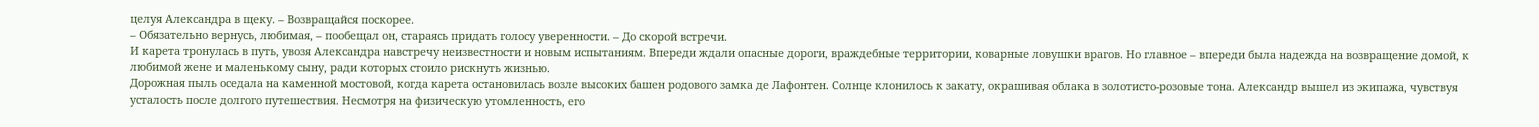целуя Александра в щеку. – Возвращайся поскорее.
– Обязательно вернусь, любимая, – пообещал он, стараясь придать голосу уверенности. – До скорой встречи.
И карета тронулась в путь, увозя Александра навстречу неизвестности и новым испытаниям. Впереди ждали опасные дороги, враждебные территории, коварные ловушки врагов. Но главное – впереди была надежда на возвращение домой, к любимой жене и маленькому сыну, ради которых стоило рискнуть жизнью.
Дорожная пыль оседала на каменной мостовой, когда карета остановилась возле высоких башен родового замка де Лафонтен. Солнце клонилось к закату, окрашивая облака в золотисто-розовые тона. Александр вышел из экипажа, чувствуя усталость после долгого путешествия. Несмотря на физическую утомленность, его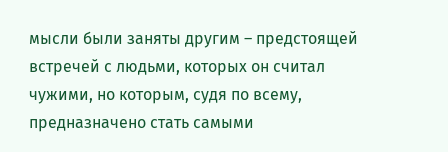мысли были заняты другим – предстоящей встречей с людьми, которых он считал чужими, но которым, судя по всему, предназначено стать самыми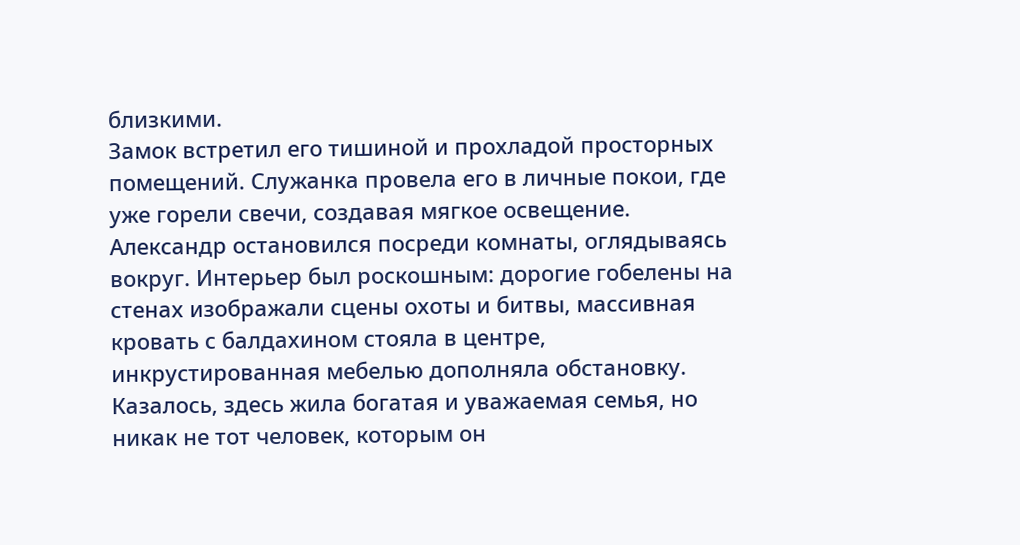близкими.
Замок встретил его тишиной и прохладой просторных помещений. Служанка провела его в личные покои, где уже горели свечи, создавая мягкое освещение. Александр остановился посреди комнаты, оглядываясь вокруг. Интерьер был роскошным: дорогие гобелены на стенах изображали сцены охоты и битвы, массивная кровать с балдахином стояла в центре, инкрустированная мебелью дополняла обстановку. Казалось, здесь жила богатая и уважаемая семья, но никак не тот человек, которым он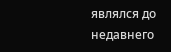являлся до недавнего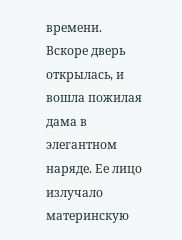времени.
Вскоре дверь открылась, и вошла пожилая дама в элегантном наряде. Ее лицо излучало материнскую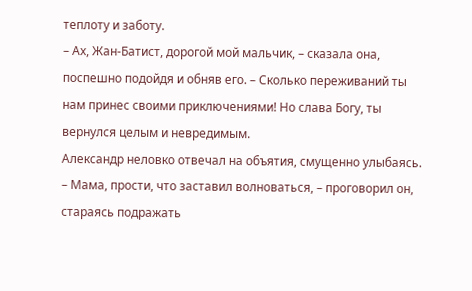теплоту и заботу.
– Ах, Жан-Батист, дорогой мой мальчик, – сказала она, поспешно подойдя и обняв его. – Сколько переживаний ты нам принес своими приключениями! Но слава Богу, ты вернулся целым и невредимым.
Александр неловко отвечал на объятия, смущенно улыбаясь.
– Мама, прости, что заставил волноваться, – проговорил он, стараясь подражать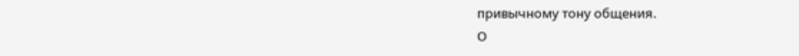привычному тону общения.
О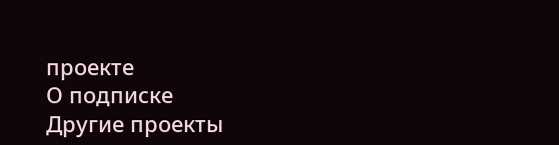проекте
О подписке
Другие проекты